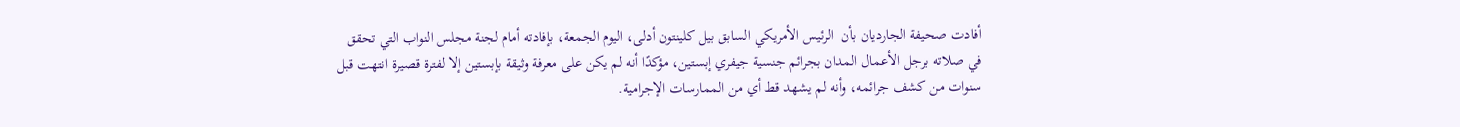أفادت صحيفة الجارديان بأن  الرئيس الأمريكي السابق بيل كلينتون أدلى، اليوم الجمعة، بإفادته أمام لجنة مجلس النواب التي تحقق في صلاته برجل الأعمال المدان بجرائم جنسية جيفري إبستين، مؤكدًا أنه لم يكن على معرفة وثيقة بإبستين إلا لفترة قصيرة انتهت قبل سنوات من كشف جرائمه، وأنه لم يشهد قط أي من الممارسات الإجرامية.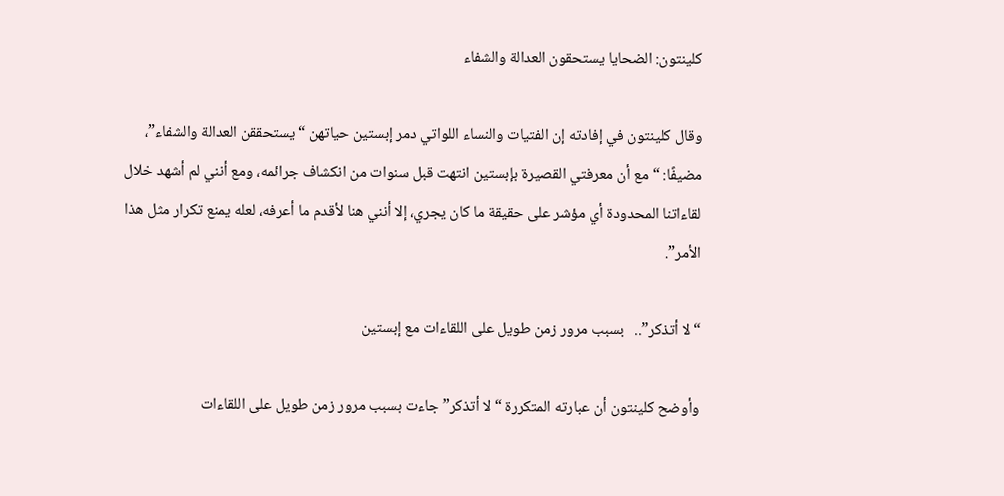كلينتون: الضحايا يستحقون العدالة والشفاء

وقال كلينتون في إفادته إن الفتيات والنساء اللواتي دمر إبستين حياتهن “يستحققن العدالة والشفاء”، مضيفًا: “مع أن معرفتي القصيرة بإبستين انتهت قبل سنوات من انكشاف جرائمه، ومع أنني لم أشهد خلال لقاءاتنا المحدودة أي مؤشر على حقيقة ما كان يجري، إلا أنني هنا لأقدم ما أعرفه، لعله يمنع تكرار مثل هذا الأمر”.

“لا أتذكر”..   بسبب مرور زمن طويل على اللقاءات مع إبستين

وأوضح كلينتون أن عبارته المتكررة “لا أتذكر” جاءت بسبب مرور زمن طويل على اللقاءات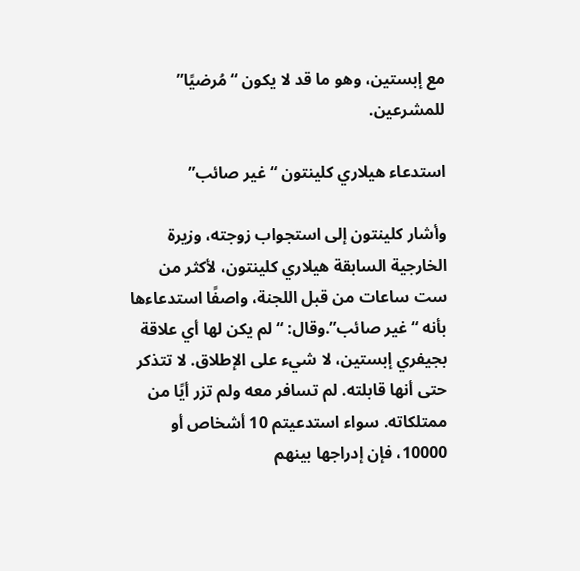مع إبستين، وهو ما قد لا يكون “مُرضيًا” للمشرعين.

استدعاء هيلاري كلينتون “غير صائب”

وأشار كلينتون إلى استجواب زوجته، وزيرة الخارجية السابقة هيلاري كلينتون، لأكثر من ست ساعات من قبل اللجنة، واصفًا استدعاءها بأنه “غير صائب”.وقال: “لم يكن لها أي علاقة بجيفري إبستين، لا شيء على الإطلاق. لا تتذكر حتى أنها قابلته. لم تسافر معه ولم تزر أيًا من ممتلكاته. سواء استدعيتم 10 أشخاص أو 10000، فإن إدراجها بينهم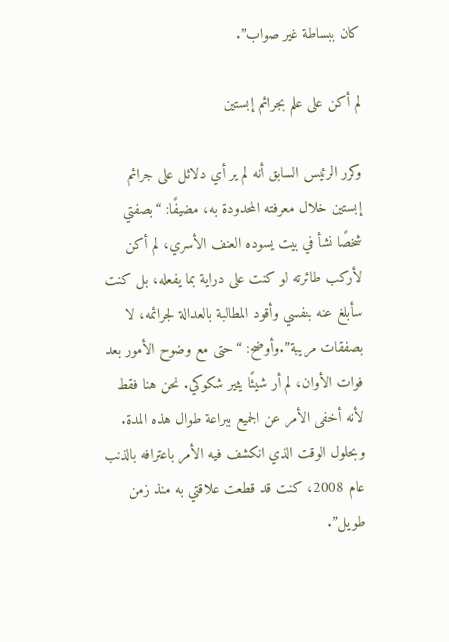كان ببساطة غير صواب”.

لم أكن على علم بجرائم إبستين

وكرر الرئيس السابق أنه لم ير أي دلائل على جرائم إبستين خلال معرفته المحدودة به، مضيفًا: “بصفتي شخصًا نشأ في بيت يسوده العنف الأسري، لم أكن لأركب طائرته لو كنت على دراية بما يفعله، بل كنت سأبلغ عنه بنفسي وأقود المطالبة بالعدالة لجرائمه، لا بصفقات مريبة”.وأوضح: “حتى مع وضوح الأمور بعد فوات الأوان، لم أر شيئًا يثير شكوكي. نحن هنا فقط لأنه أخفى الأمر عن الجميع ببراعة طوال هذه المدة. وبحلول الوقت الذي انكشف فيه الأمر باعترافه بالذنب عام 2008، كنت قد قطعت علاقتي به منذ زمن طويل”.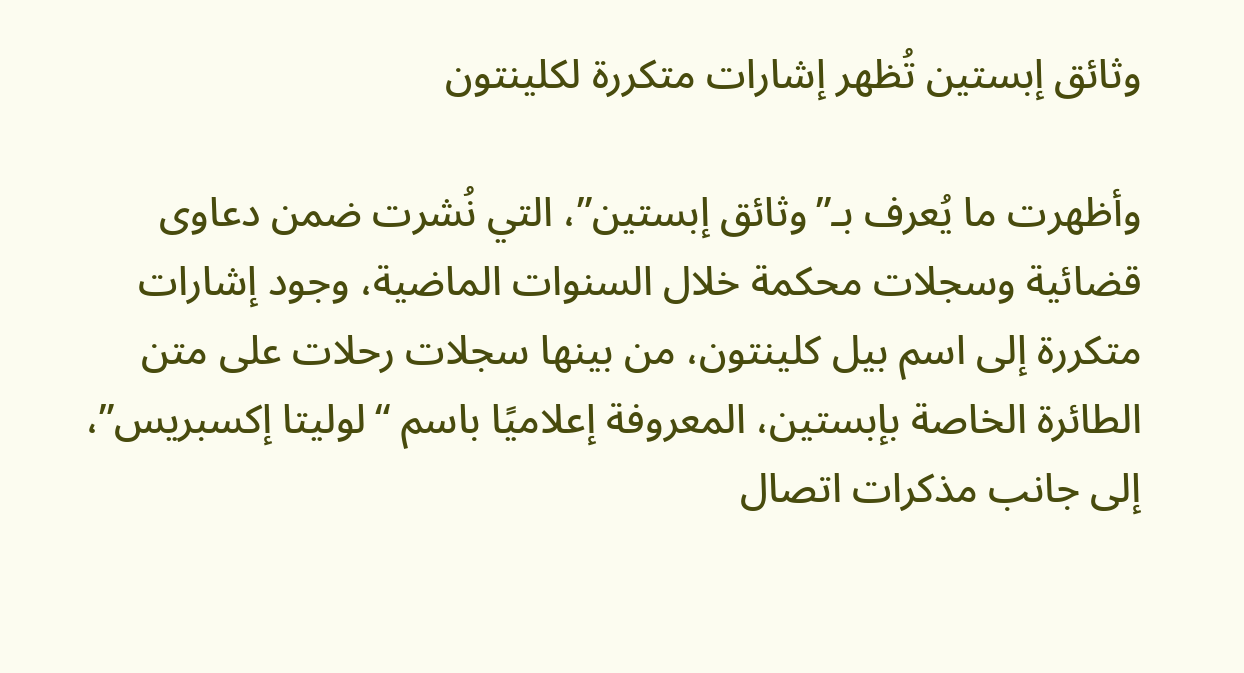وثائق إبستين تُظهر إشارات متكررة لكلينتون

وأظهرت ما يُعرف بـ”وثائق إبستين”، التي نُشرت ضمن دعاوى قضائية وسجلات محكمة خلال السنوات الماضية، وجود إشارات متكررة إلى اسم بيل كلينتون، من بينها سجلات رحلات على متن الطائرة الخاصة بإبستين، المعروفة إعلاميًا باسم “لوليتا إكسبريس”، إلى جانب مذكرات اتصال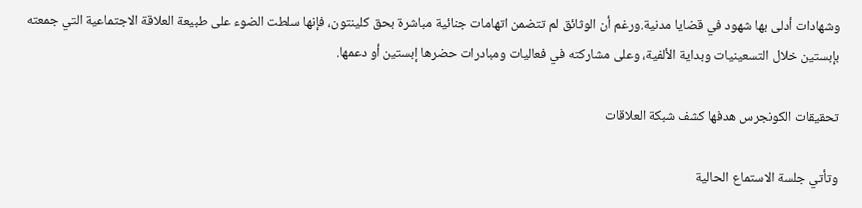وشهادات أدلى بها شهود في قضايا مدنية.ورغم أن الوثائق لم تتضمن اتهامات جنائية مباشرة بحق كلينتون، فإنها سلطت الضوء على طبيعة العلاقة الاجتماعية التي جمعته بإبستين خلال التسعينيات وبداية الألفية، وعلى مشاركته في فعاليات ومبادرات حضرها إبستين أو دعمها.

تحقيقات الكونجرس هدفها كشف شبكة العلاقات

وتأتي جلسة الاستماع الحالية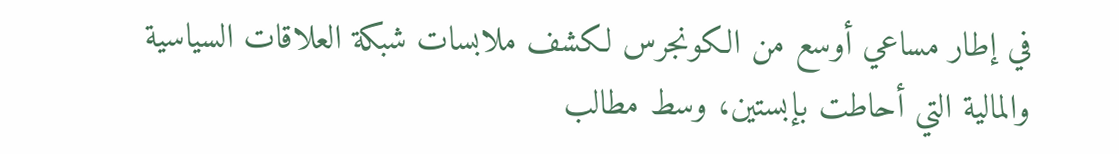في إطار مساعي أوسع من الكونجرس لكشف ملابسات شبكة العلاقات السياسية والمالية التي أحاطت بإبستين، وسط مطالب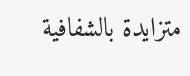متزايدة بالشفافية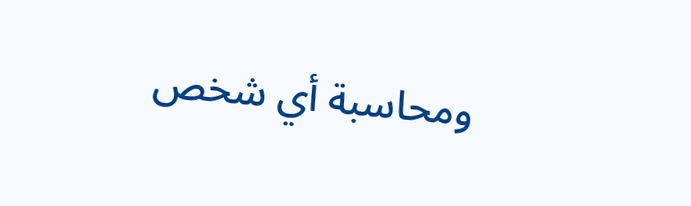ومحاسبة أي شخص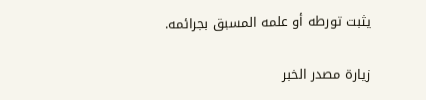يثبت تورطه أو علمه المسبق بجرائمه.

زيارة مصدر الخبر